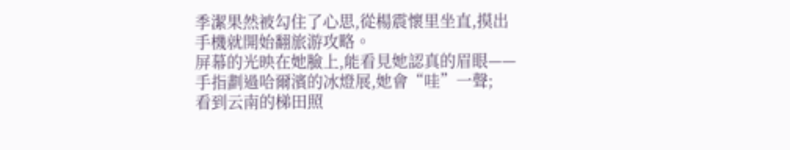季潔果然被勾住了心思,從楊震懷里坐直,摸出手機就開始翻旅游攻略。
屏幕的光映在她臉上,能看見她認真的眉眼——手指劃過哈爾濱的冰燈展,她會“哇”一聲;
看到云南的梯田照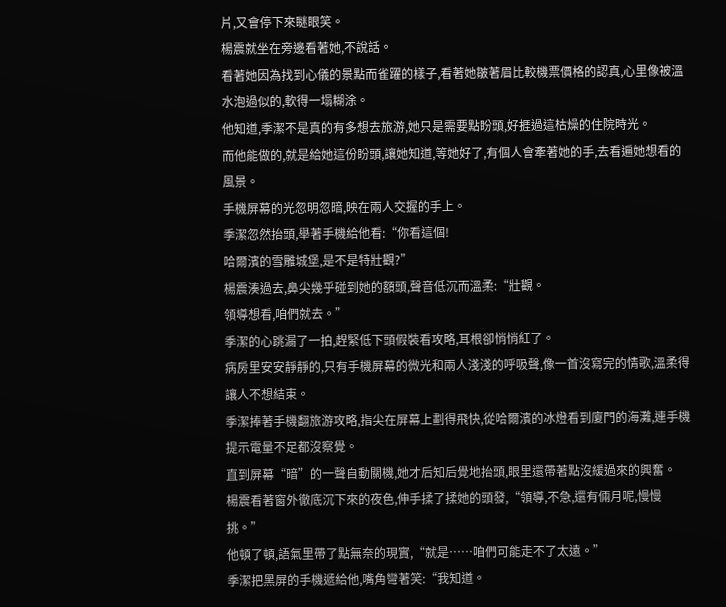片,又會停下來瞇眼笑。
楊震就坐在旁邊看著她,不說話。
看著她因為找到心儀的景點而雀躍的樣子,看著她皺著眉比較機票價格的認真,心里像被溫水泡過似的,軟得一塌糊涂。
他知道,季潔不是真的有多想去旅游,她只是需要點盼頭,好捱過這枯燥的住院時光。
而他能做的,就是給她這份盼頭,讓她知道,等她好了,有個人會牽著她的手,去看遍她想看的風景。
手機屏幕的光忽明忽暗,映在兩人交握的手上。
季潔忽然抬頭,舉著手機給他看:“你看這個!
哈爾濱的雪雕城堡,是不是特壯觀?”
楊震湊過去,鼻尖幾乎碰到她的額頭,聲音低沉而溫柔:“壯觀。
領導想看,咱們就去。”
季潔的心跳漏了一拍,趕緊低下頭假裝看攻略,耳根卻悄悄紅了。
病房里安安靜靜的,只有手機屏幕的微光和兩人淺淺的呼吸聲,像一首沒寫完的情歌,溫柔得讓人不想結束。
季潔捧著手機翻旅游攻略,指尖在屏幕上劃得飛快,從哈爾濱的冰燈看到廈門的海灘,連手機提示電量不足都沒察覺。
直到屏幕“暗”的一聲自動關機,她才后知后覺地抬頭,眼里還帶著點沒緩過來的興奮。
楊震看著窗外徹底沉下來的夜色,伸手揉了揉她的頭發,“領導,不急,還有倆月呢,慢慢挑。”
他頓了頓,語氣里帶了點無奈的現實,“就是……咱們可能走不了太遠。”
季潔把黑屏的手機遞給他,嘴角彎著笑:“我知道。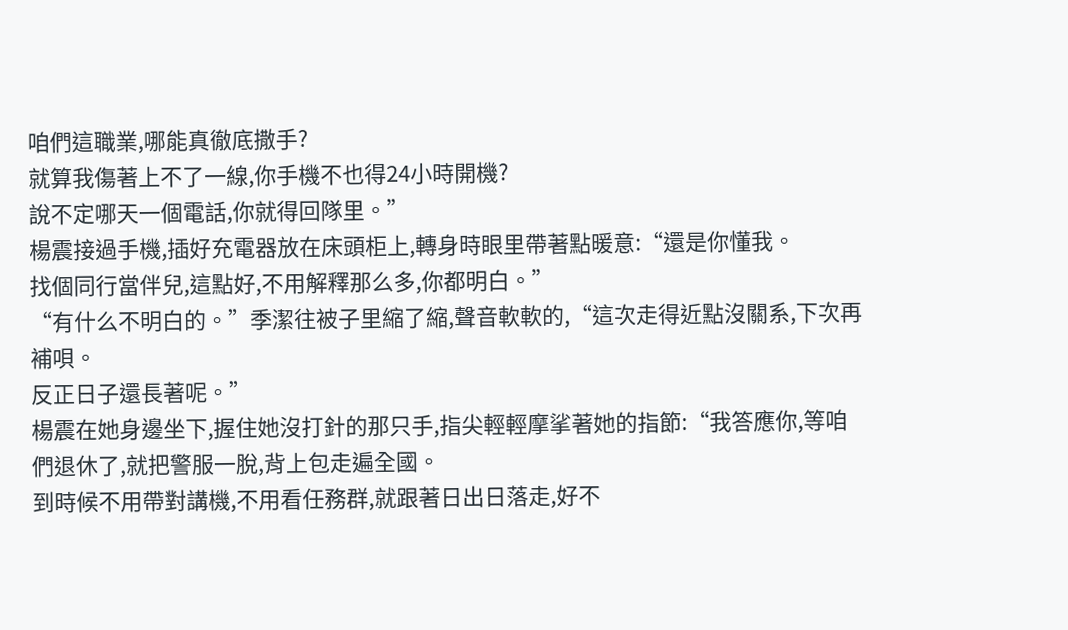咱們這職業,哪能真徹底撒手?
就算我傷著上不了一線,你手機不也得24小時開機?
說不定哪天一個電話,你就得回隊里。”
楊震接過手機,插好充電器放在床頭柜上,轉身時眼里帶著點暖意:“還是你懂我。
找個同行當伴兒,這點好,不用解釋那么多,你都明白。”
“有什么不明白的。”季潔往被子里縮了縮,聲音軟軟的,“這次走得近點沒關系,下次再補唄。
反正日子還長著呢。”
楊震在她身邊坐下,握住她沒打針的那只手,指尖輕輕摩挲著她的指節:“我答應你,等咱們退休了,就把警服一脫,背上包走遍全國。
到時候不用帶對講機,不用看任務群,就跟著日出日落走,好不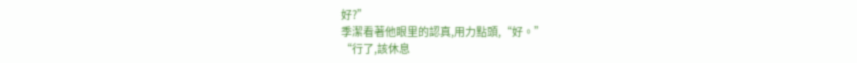好?”
季潔看著他眼里的認真,用力點頭,“好。”
“行了,該休息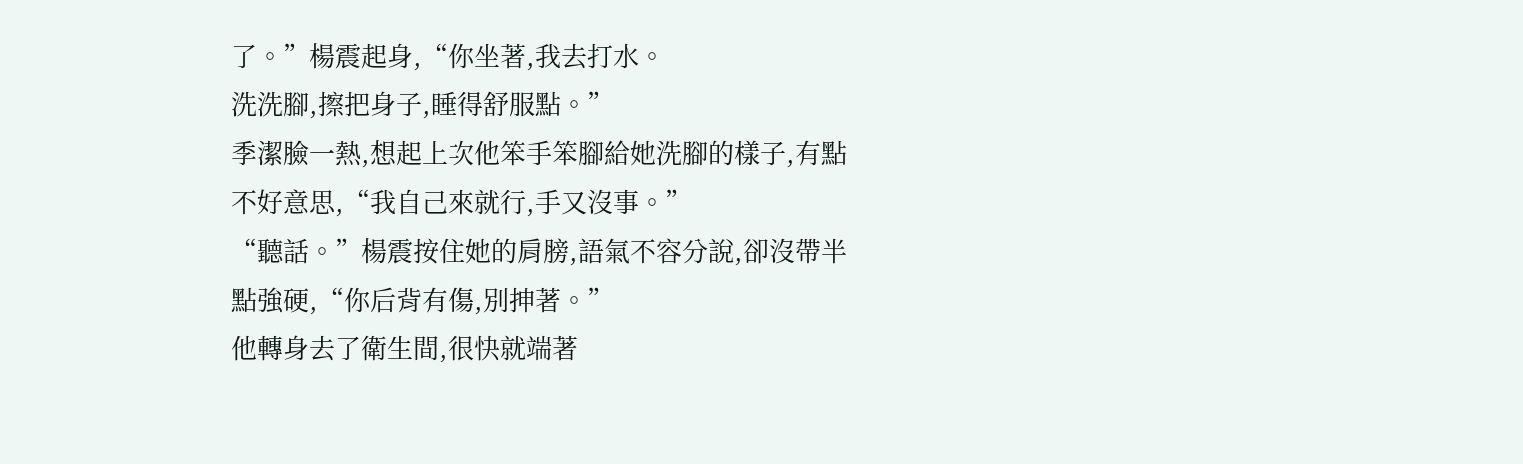了。”楊震起身,“你坐著,我去打水。
洗洗腳,擦把身子,睡得舒服點。”
季潔臉一熱,想起上次他笨手笨腳給她洗腳的樣子,有點不好意思,“我自己來就行,手又沒事。”
“聽話。”楊震按住她的肩膀,語氣不容分說,卻沒帶半點強硬,“你后背有傷,別抻著。”
他轉身去了衛生間,很快就端著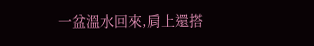一盆溫水回來,肩上還搭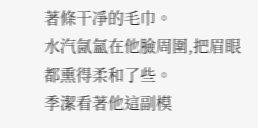著條干凈的毛巾。
水汽氤氳在他臉周圍,把眉眼都熏得柔和了些。
季潔看著他這副模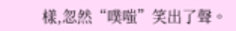樣,忽然“噗嗤”笑出了聲。